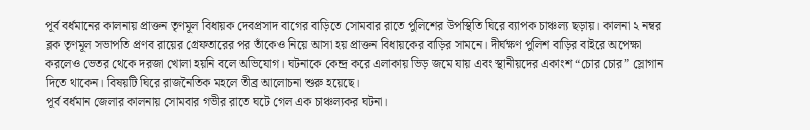পূর্ব বর্ধমানের কালনায় প্রাক্তন তৃণমূল বিধায়ক দেবপ্রসাদ বাগের বাড়িতে সোমবার রাতে পুলিশের উপস্থিতি ঘিরে ব্যাপক চাঞ্চল্য ছড়ায়। কালনা ২ নম্বর ব্লক তৃণমূল সভাপতি প্রণব রায়ের গ্রেফতারের পর তাঁকেও নিয়ে আসা হয় প্রাক্তন বিধায়কের বাড়ির সামনে। দীর্ঘক্ষণ পুলিশ বাড়ির বাইরে অপেক্ষা করলেও ভেতর থেকে দরজা খোলা হয়নি বলে অভিযোগ। ঘটনাকে কেন্দ্র করে এলাকায় ভিড় জমে যায় এবং স্থানীয়দের একাংশ “চোর চোর” স্লোগান দিতে থাকেন। বিষয়টি ঘিরে রাজনৈতিক মহলে তীব্র আলোচনা শুরু হয়েছে।
পূর্ব বর্ধমান জেলার কালনায় সোমবার গভীর রাতে ঘটে গেল এক চাঞ্চল্যকর ঘটনা।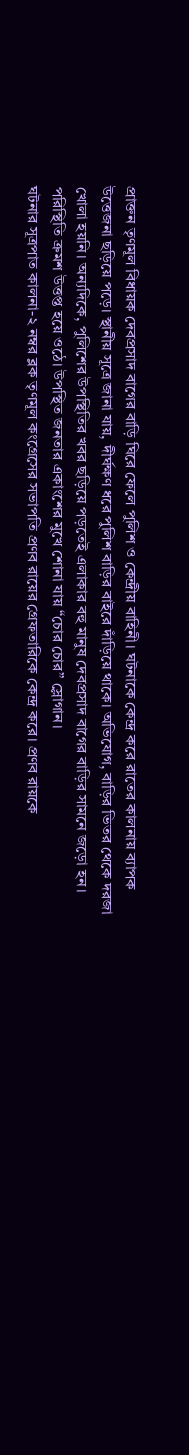প্রাক্তন তৃণমূল বিধায়ক দেবপ্রসাদ বাগের বাড়ি ঘিরে ফেলে পুলিশ ও কেন্দ্রীয় বাহিনী। ঘটনাকে কেন্দ্র করে রাতের কালনায় ব্যাপক উত্তেজনা ছড়িয়ে পড়ে। স্থানীয় সূত্রে জানা যায়, দীর্ঘক্ষণ ধরে পুলিশ বাড়ির বাইরে দাঁড়িয়ে থাকে। অভিযোগ, বাড়ির ভিতর থেকে দরজা খোলা হয়নি। অন্যদিকে, পুলিশের উপস্থিতির খবর ছড়িয়ে পড়তেই এলাকার বহু মানুষ দেবপ্রসাদ বাগের বাড়ির সামনে জড়ো হন। পরিস্থিতি ক্রমশ উত্তপ্ত হয়ে ওঠে। উপস্থিত জনতার একাংশের মুখে শোনা যায় “চোর চোর” স্লোগান।
ঘটনার সূত্রপাত কালনা-২ নম্বর ব্লক তৃণমূল কংগ্রেসের সভাপতি প্রণব রায়ের গ্রেফতারিকে কেন্দ্র করে। প্রণব রায়কে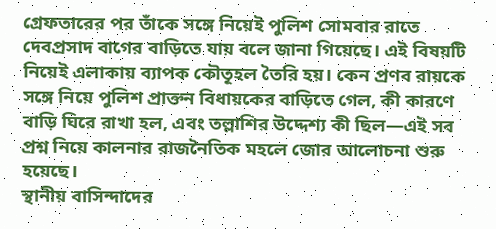গ্রেফতারের পর তাঁকে সঙ্গে নিয়েই পুলিশ সোমবার রাতে দেবপ্রসাদ বাগের বাড়িতে যায় বলে জানা গিয়েছে। এই বিষয়টি নিয়েই এলাকায় ব্যাপক কৌতূহল তৈরি হয়। কেন প্রণব রায়কে সঙ্গে নিয়ে পুলিশ প্রাক্তন বিধায়কের বাড়িতে গেল, কী কারণে বাড়ি ঘিরে রাখা হল, এবং তল্লাশির উদ্দেশ্য কী ছিল—এই সব প্রশ্ন নিয়ে কালনার রাজনৈতিক মহলে জোর আলোচনা শুরু হয়েছে।
স্থানীয় বাসিন্দাদের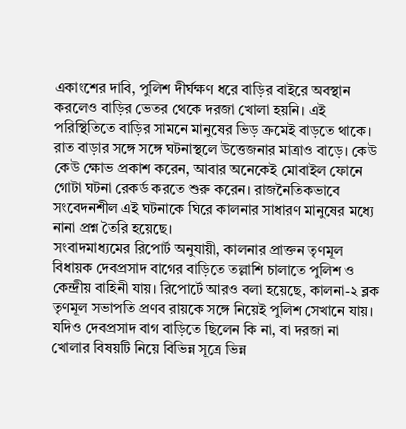একাংশের দাবি, পুলিশ দীর্ঘক্ষণ ধরে বাড়ির বাইরে অবস্থান করলেও বাড়ির ভেতর থেকে দরজা খোলা হয়নি। এই পরিস্থিতিতে বাড়ির সামনে মানুষের ভিড় ক্রমেই বাড়তে থাকে। রাত বাড়ার সঙ্গে সঙ্গে ঘটনাস্থলে উত্তেজনার মাত্রাও বাড়ে। কেউ কেউ ক্ষোভ প্রকাশ করেন, আবার অনেকেই মোবাইল ফোনে গোটা ঘটনা রেকর্ড করতে শুরু করেন। রাজনৈতিকভাবে সংবেদনশীল এই ঘটনাকে ঘিরে কালনার সাধারণ মানুষের মধ্যে নানা প্রশ্ন তৈরি হয়েছে।
সংবাদমাধ্যমের রিপোর্ট অনুযায়ী, কালনার প্রাক্তন তৃণমূল বিধায়ক দেবপ্রসাদ বাগের বাড়িতে তল্লাশি চালাতে পুলিশ ও কেন্দ্রীয় বাহিনী যায়। রিপোর্টে আরও বলা হয়েছে, কালনা-২ ব্লক তৃণমূল সভাপতি প্রণব রায়কে সঙ্গে নিয়েই পুলিশ সেখানে যায়। যদিও দেবপ্রসাদ বাগ বাড়িতে ছিলেন কি না, বা দরজা না খোলার বিষয়টি নিয়ে বিভিন্ন সূত্রে ভিন্ন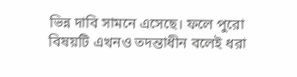ভিন্ন দাবি সামনে এসেছে। ফলে পুরো বিষয়টি এখনও তদন্তাধীন বলেই ধরা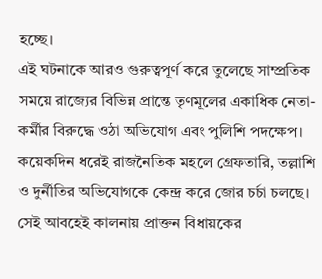হচ্ছে।
এই ঘটনাকে আরও গুরুত্বপূর্ণ করে তুলেছে সাম্প্রতিক সময়ে রাজ্যের বিভিন্ন প্রান্তে তৃণমূলের একাধিক নেতা-কর্মীর বিরুদ্ধে ওঠা অভিযোগ এবং পুলিশি পদক্ষেপ। কয়েকদিন ধরেই রাজনৈতিক মহলে গ্রেফতারি, তল্লাশি ও দুর্নীতির অভিযোগকে কেন্দ্র করে জোর চর্চা চলছে। সেই আবহেই কালনায় প্রাক্তন বিধায়কের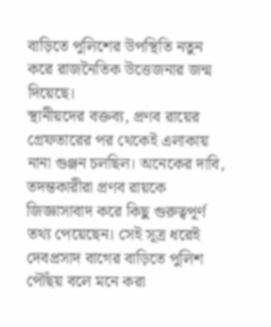বাড়িতে পুলিশের উপস্থিতি নতুন করে রাজনৈতিক উত্তেজনার জন্ম দিয়েছে।
স্থানীয়দের বক্তব্য, প্রণব রায়ের গ্রেফতারের পর থেকেই এলাকায় নানা গুঞ্জন চলছিল। অনেকের দাবি, তদন্তকারীরা প্রণব রায়কে জিজ্ঞাসাবাদ করে কিছু গুরুত্বপূর্ণ তথ্য পেয়েছেন। সেই সূত্র ধরেই দেবপ্রসাদ বাগের বাড়িতে পুলিশ পৌঁছয় বলে মনে করা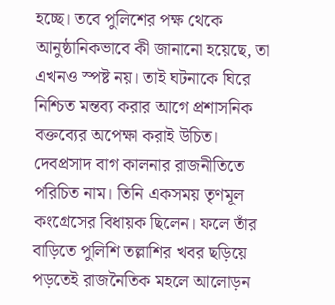হচ্ছে। তবে পুলিশের পক্ষ থেকে আনুষ্ঠানিকভাবে কী জানানো হয়েছে, তা এখনও স্পষ্ট নয়। তাই ঘটনাকে ঘিরে নিশ্চিত মন্তব্য করার আগে প্রশাসনিক বক্তব্যের অপেক্ষা করাই উচিত।
দেবপ্রসাদ বাগ কালনার রাজনীতিতে পরিচিত নাম। তিনি একসময় তৃণমূল কংগ্রেসের বিধায়ক ছিলেন। ফলে তাঁর বাড়িতে পুলিশি তল্লাশির খবর ছড়িয়ে পড়তেই রাজনৈতিক মহলে আলোড়ন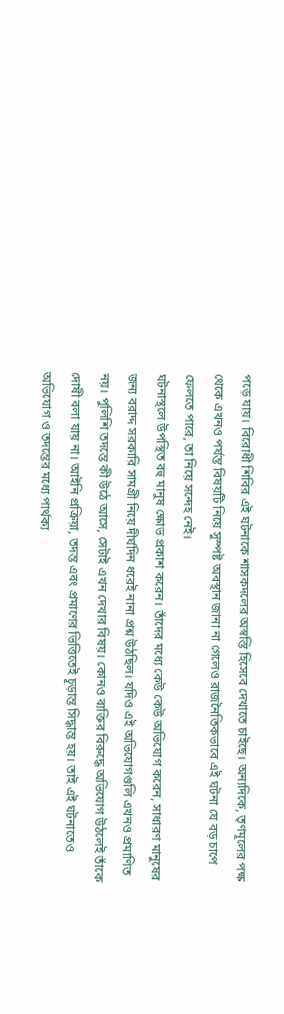পড়ে যায়। বিরোধী শিবির এই ঘটনাকে শাসকদলের অস্বস্তি হিসেবে দেখাতে চাইছে। অন্যদিকে, তৃণমূলের পক্ষ থেকে এখনও পর্যন্ত বিষয়টি নিয়ে সুস্পষ্ট অবস্থান জানা না গেলেও রাজনৈতিকভাবে এই ঘটনা যে বড় চাপে ফেলতে পারে, তা নিয়ে সন্দেহ নেই।
ঘটনাস্থলে উপস্থিত বহু মানুষ ক্ষোভ প্রকাশ করেন। তাঁদের মধ্যে কেউ কেউ অভিযোগ করেন, সাধারণ মানুষের জন্য বরাদ্দ সরকারি সামগ্রী নিয়ে দীর্ঘদিন ধরেই নানা প্রশ্ন উঠছিল। যদিও এই অভিযোগগুলি এখনও প্রমাণিত নয়। পুলিশি তদন্তে কী উঠে আসে, সেটাই এখন দেখার বিষয়। কোনও ব্যক্তির বিরুদ্ধে অভিযোগ উঠলেই তাঁকে দোষী বলা যায় না। আইনি প্রক্রিয়া, তদন্ত এবং প্রমাণের ভিত্তিতেই চূড়ান্ত সিদ্ধান্ত হয়। তাই এই ঘটনাতেও অভিযোগ ও তদন্তের মধ্যে পার্থক্য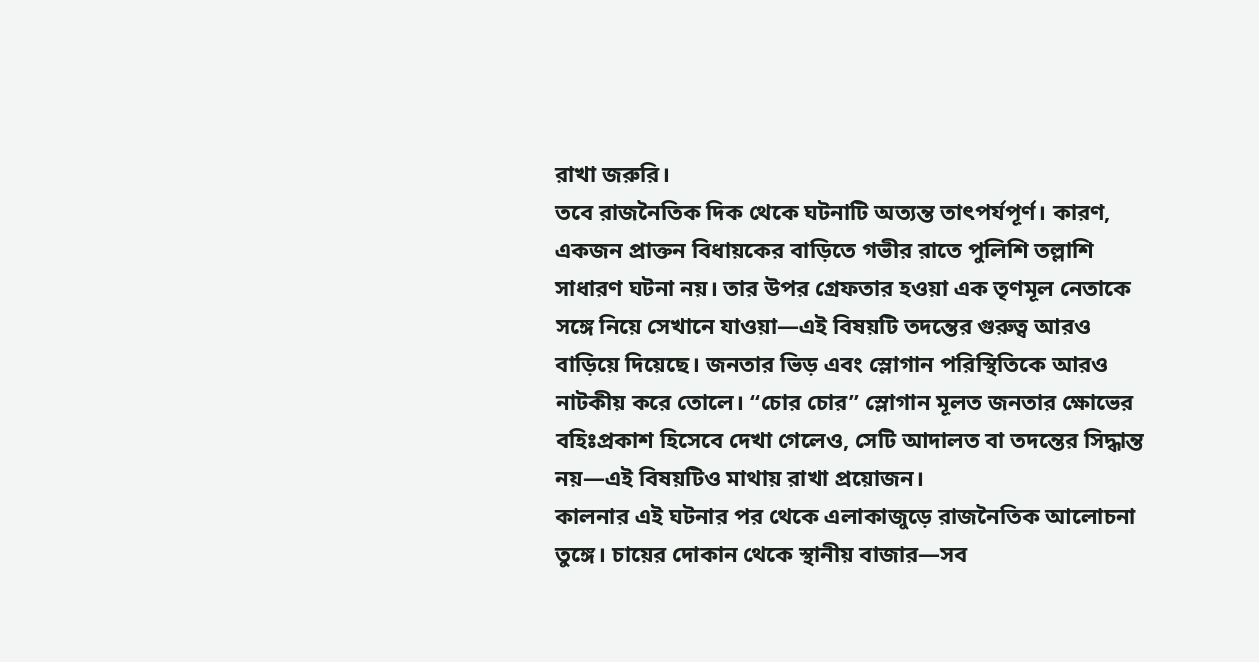রাখা জরুরি।
তবে রাজনৈতিক দিক থেকে ঘটনাটি অত্যন্ত তাৎপর্যপূর্ণ। কারণ, একজন প্রাক্তন বিধায়কের বাড়িতে গভীর রাতে পুলিশি তল্লাশি সাধারণ ঘটনা নয়। তার উপর গ্রেফতার হওয়া এক তৃণমূল নেতাকে সঙ্গে নিয়ে সেখানে যাওয়া—এই বিষয়টি তদন্তের গুরুত্ব আরও বাড়িয়ে দিয়েছে। জনতার ভিড় এবং স্লোগান পরিস্থিতিকে আরও নাটকীয় করে তোলে। “চোর চোর” স্লোগান মূলত জনতার ক্ষোভের বহিঃপ্রকাশ হিসেবে দেখা গেলেও, সেটি আদালত বা তদন্তের সিদ্ধান্ত নয়—এই বিষয়টিও মাথায় রাখা প্রয়োজন।
কালনার এই ঘটনার পর থেকে এলাকাজুড়ে রাজনৈতিক আলোচনা তুঙ্গে। চায়ের দোকান থেকে স্থানীয় বাজার—সব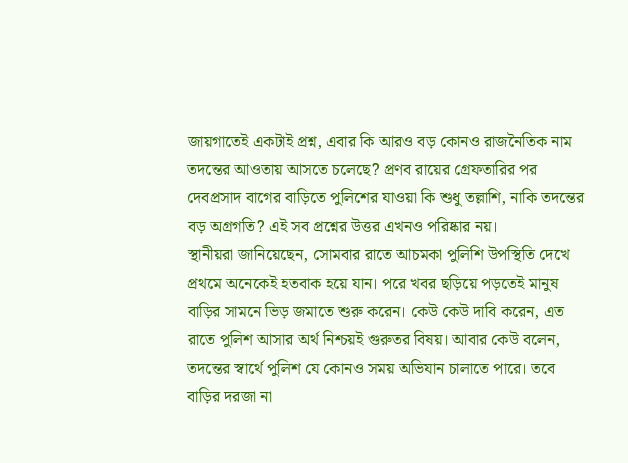জায়গাতেই একটাই প্রশ্ন, এবার কি আরও বড় কোনও রাজনৈতিক নাম তদন্তের আওতায় আসতে চলেছে? প্রণব রায়ের গ্রেফতারির পর দেবপ্রসাদ বাগের বাড়িতে পুলিশের যাওয়া কি শুধু তল্লাশি, নাকি তদন্তের বড় অগ্রগতি? এই সব প্রশ্নের উত্তর এখনও পরিষ্কার নয়।
স্থানীয়রা জানিয়েছেন, সোমবার রাতে আচমকা পুলিশি উপস্থিতি দেখে প্রথমে অনেকেই হতবাক হয়ে যান। পরে খবর ছড়িয়ে পড়তেই মানুষ বাড়ির সামনে ভিড় জমাতে শুরু করেন। কেউ কেউ দাবি করেন, এত রাতে পুলিশ আসার অর্থ নিশ্চয়ই গুরুতর বিষয়। আবার কেউ বলেন, তদন্তের স্বার্থে পুলিশ যে কোনও সময় অভিযান চালাতে পারে। তবে বাড়ির দরজা না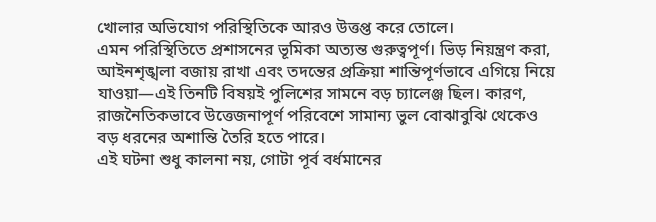খোলার অভিযোগ পরিস্থিতিকে আরও উত্তপ্ত করে তোলে।
এমন পরিস্থিতিতে প্রশাসনের ভূমিকা অত্যন্ত গুরুত্বপূর্ণ। ভিড় নিয়ন্ত্রণ করা, আইনশৃঙ্খলা বজায় রাখা এবং তদন্তের প্রক্রিয়া শান্তিপূর্ণভাবে এগিয়ে নিয়ে যাওয়া—এই তিনটি বিষয়ই পুলিশের সামনে বড় চ্যালেঞ্জ ছিল। কারণ, রাজনৈতিকভাবে উত্তেজনাপূর্ণ পরিবেশে সামান্য ভুল বোঝাবুঝি থেকেও বড় ধরনের অশান্তি তৈরি হতে পারে।
এই ঘটনা শুধু কালনা নয়, গোটা পূর্ব বর্ধমানের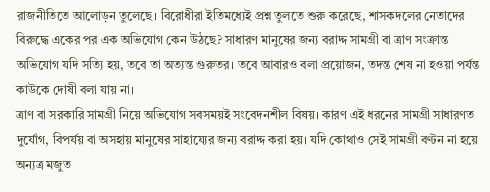রাজনীতিতে আলোড়ন তুলেছে। বিরোধীরা ইতিমধ্যেই প্রশ্ন তুলতে শুরু করেছে, শাসকদলের নেতাদের বিরুদ্ধে একের পর এক অভিযোগ কেন উঠছে? সাধারণ মানুষের জন্য বরাদ্দ সামগ্রী বা ত্রাণ সংক্রান্ত অভিযোগ যদি সত্যি হয়, তবে তা অত্যন্ত গুরুতর। তবে আবারও বলা প্রয়োজন, তদন্ত শেষ না হওয়া পর্যন্ত কাউকে দোষী বলা যায় না।
ত্রাণ বা সরকারি সামগ্রী নিয়ে অভিযোগ সবসময়ই সংবেদনশীল বিষয়। কারণ এই ধরনের সামগ্রী সাধারণত দুর্যোগ, বিপর্যয় বা অসহায় মানুষের সাহায্যের জন্য বরাদ্দ করা হয়। যদি কোথাও সেই সামগ্রী বণ্টন না হয়ে অন্যত্র মজুত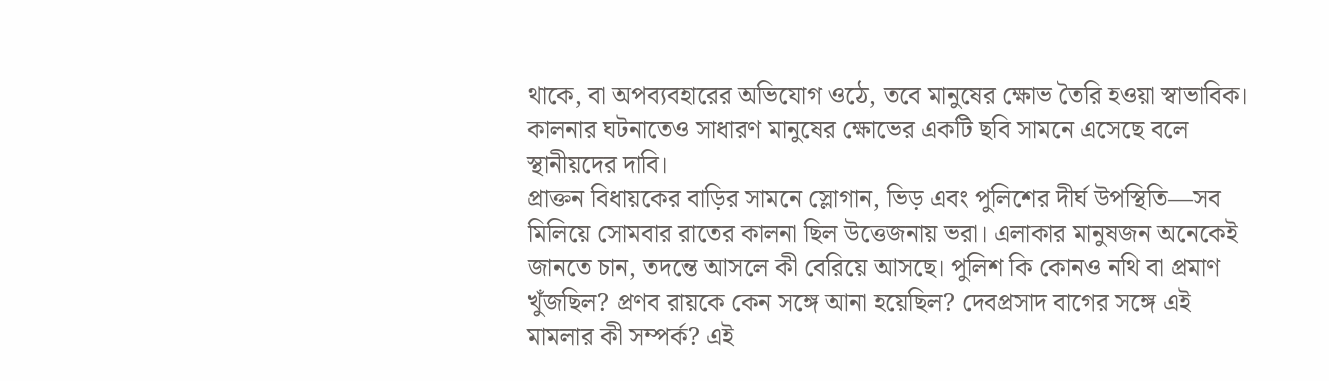থাকে, বা অপব্যবহারের অভিযোগ ওঠে, তবে মানুষের ক্ষোভ তৈরি হওয়া স্বাভাবিক। কালনার ঘটনাতেও সাধারণ মানুষের ক্ষোভের একটি ছবি সামনে এসেছে বলে স্থানীয়দের দাবি।
প্রাক্তন বিধায়কের বাড়ির সামনে স্লোগান, ভিড় এবং পুলিশের দীর্ঘ উপস্থিতি—সব মিলিয়ে সোমবার রাতের কালনা ছিল উত্তেজনায় ভরা। এলাকার মানুষজন অনেকেই জানতে চান, তদন্তে আসলে কী বেরিয়ে আসছে। পুলিশ কি কোনও নথি বা প্রমাণ খুঁজছিল? প্রণব রায়কে কেন সঙ্গে আনা হয়েছিল? দেবপ্রসাদ বাগের সঙ্গে এই মামলার কী সম্পর্ক? এই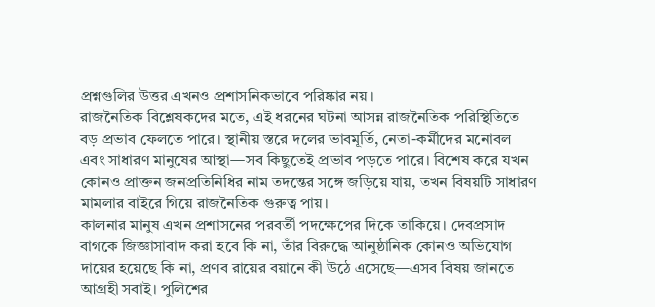প্রশ্নগুলির উত্তর এখনও প্রশাসনিকভাবে পরিষ্কার নয়।
রাজনৈতিক বিশ্লেষকদের মতে, এই ধরনের ঘটনা আসন্ন রাজনৈতিক পরিস্থিতিতে বড় প্রভাব ফেলতে পারে। স্থানীয় স্তরে দলের ভাবমূর্তি, নেতা-কর্মীদের মনোবল এবং সাধারণ মানুষের আস্থা—সব কিছুতেই প্রভাব পড়তে পারে। বিশেষ করে যখন কোনও প্রাক্তন জনপ্রতিনিধির নাম তদন্তের সঙ্গে জড়িয়ে যায়, তখন বিষয়টি সাধারণ মামলার বাইরে গিয়ে রাজনৈতিক গুরুত্ব পায়।
কালনার মানুষ এখন প্রশাসনের পরবর্তী পদক্ষেপের দিকে তাকিয়ে। দেবপ্রসাদ বাগকে জিজ্ঞাসাবাদ করা হবে কি না, তাঁর বিরুদ্ধে আনুষ্ঠানিক কোনও অভিযোগ দায়ের হয়েছে কি না, প্রণব রায়ের বয়ানে কী উঠে এসেছে—এসব বিষয় জানতে আগ্রহী সবাই। পুলিশের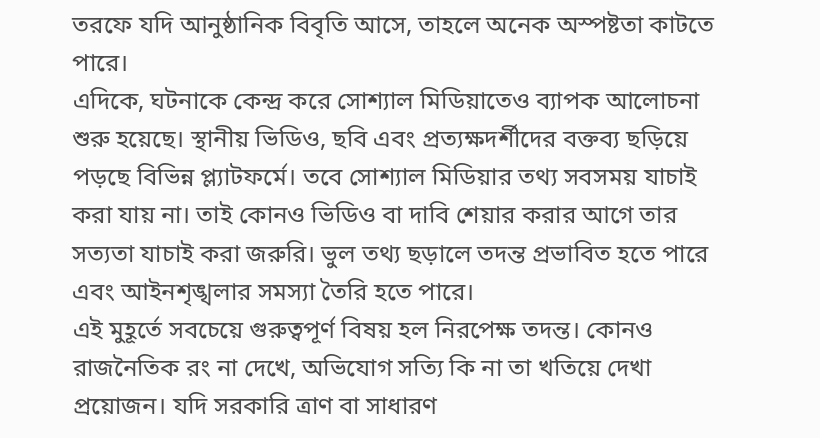তরফে যদি আনুষ্ঠানিক বিবৃতি আসে, তাহলে অনেক অস্পষ্টতা কাটতে পারে।
এদিকে, ঘটনাকে কেন্দ্র করে সোশ্যাল মিডিয়াতেও ব্যাপক আলোচনা শুরু হয়েছে। স্থানীয় ভিডিও, ছবি এবং প্রত্যক্ষদর্শীদের বক্তব্য ছড়িয়ে পড়ছে বিভিন্ন প্ল্যাটফর্মে। তবে সোশ্যাল মিডিয়ার তথ্য সবসময় যাচাই করা যায় না। তাই কোনও ভিডিও বা দাবি শেয়ার করার আগে তার সত্যতা যাচাই করা জরুরি। ভুল তথ্য ছড়ালে তদন্ত প্রভাবিত হতে পারে এবং আইনশৃঙ্খলার সমস্যা তৈরি হতে পারে।
এই মুহূর্তে সবচেয়ে গুরুত্বপূর্ণ বিষয় হল নিরপেক্ষ তদন্ত। কোনও রাজনৈতিক রং না দেখে, অভিযোগ সত্যি কি না তা খতিয়ে দেখা প্রয়োজন। যদি সরকারি ত্রাণ বা সাধারণ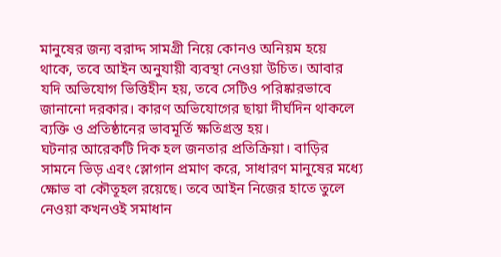মানুষের জন্য বরাদ্দ সামগ্রী নিয়ে কোনও অনিয়ম হয়ে থাকে, তবে আইন অনুযায়ী ব্যবস্থা নেওয়া উচিত। আবার যদি অভিযোগ ভিত্তিহীন হয়, তবে সেটিও পরিষ্কারভাবে জানানো দরকার। কারণ অভিযোগের ছায়া দীর্ঘদিন থাকলে ব্যক্তি ও প্রতিষ্ঠানের ভাবমূর্তি ক্ষতিগ্রস্ত হয়।
ঘটনার আরেকটি দিক হল জনতার প্রতিক্রিয়া। বাড়ির সামনে ভিড় এবং স্লোগান প্রমাণ করে, সাধারণ মানুষের মধ্যে ক্ষোভ বা কৌতূহল রয়েছে। তবে আইন নিজের হাতে তুলে নেওয়া কখনওই সমাধান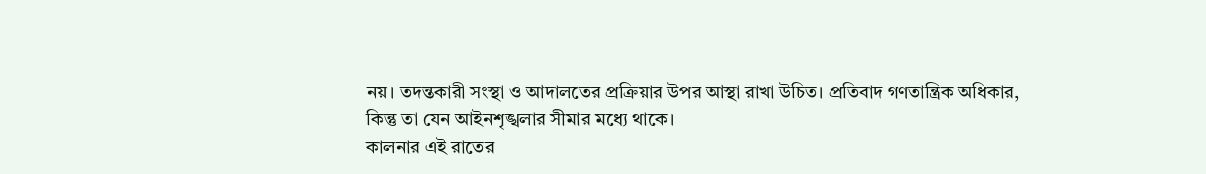নয়। তদন্তকারী সংস্থা ও আদালতের প্রক্রিয়ার উপর আস্থা রাখা উচিত। প্রতিবাদ গণতান্ত্রিক অধিকার, কিন্তু তা যেন আইনশৃঙ্খলার সীমার মধ্যে থাকে।
কালনার এই রাতের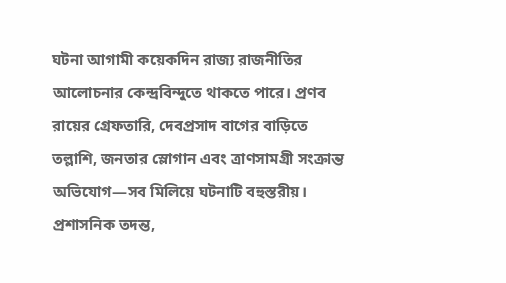ঘটনা আগামী কয়েকদিন রাজ্য রাজনীতির আলোচনার কেন্দ্রবিন্দুতে থাকতে পারে। প্রণব রায়ের গ্রেফতারি, দেবপ্রসাদ বাগের বাড়িতে তল্লাশি, জনতার স্লোগান এবং ত্রাণসামগ্রী সংক্রান্ত অভিযোগ—সব মিলিয়ে ঘটনাটি বহুস্তরীয়। প্রশাসনিক তদন্ত,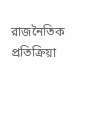রাজনৈতিক প্রতিক্রিয়া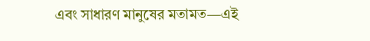এবং সাধারণ মানুষের মতামত—এই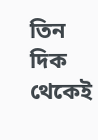তিন দিক থেকেই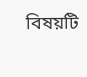বিষয়টি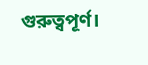গুরুত্বপূর্ণ।